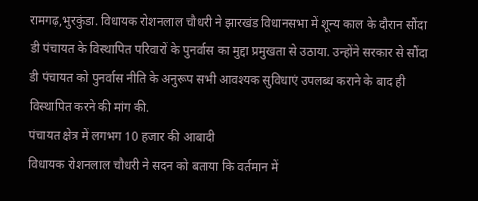रामगढ़,भुरकुंडा. विधायक रोशनलाल चौधरी ने झारखंड विधानसभा में शून्य काल के दौरान सौंदा डी पंचायत के विस्थापित परिवारों के पुनर्वास का मुद्दा प्रमुखता से उठाया. उन्होंने सरकार से सौंदा डी पंचायत को पुनर्वास नीति के अनुरूप सभी आवश्यक सुविधाएं उपलब्ध कराने के बाद ही विस्थापित करने की मांग की.
पंचायत क्षेत्र में लगभग 10 हजार की आबादी
विधायक रोशनलाल चौधरी ने सदन को बताया कि वर्तमान में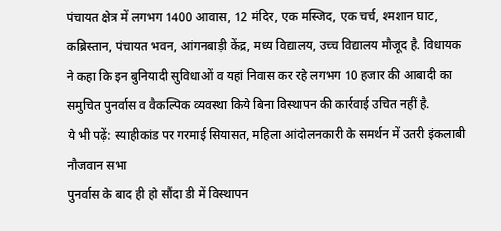पंचायत क्षेत्र में लगभग 1400 आवास, 12 मंदिर, एक मस्जिद, एक चर्च, श्मशान घाट, कब्रिस्तान, पंचायत भवन, आंगनबाड़ी केंद्र, मध्य विद्यालय, उच्च विद्यालय मौजूद है. विधायक ने कहा कि इन बुनियादी सुविधाओं व यहां निवास कर रहे लगभग 10 हजार की आबादी का समुचित पुनर्वास व वैकल्पिक व्यवस्था किये बिना विस्थापन की कार्रवाई उचित नहीं है.
ये भी पढ़ें: स्याहीकांड पर गरमाई सियासत, महिला आंदोलनकारी के समर्थन में उतरी इंकलाबी नौजवान सभा
पुनर्वास के बाद ही हो सौंदा डी में विस्थापन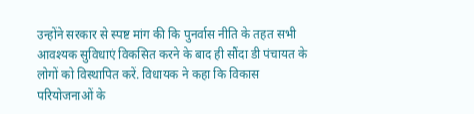उन्होंने सरकार से स्पष्ट मांग की कि पुनर्वास नीति के तहत सभी आवश्यक सुविधाएं विकसित करने के बाद ही सौंदा डी पंचायत के लोगों को विस्थापित करें. विधायक ने कहा कि विकास परियोजनाओं के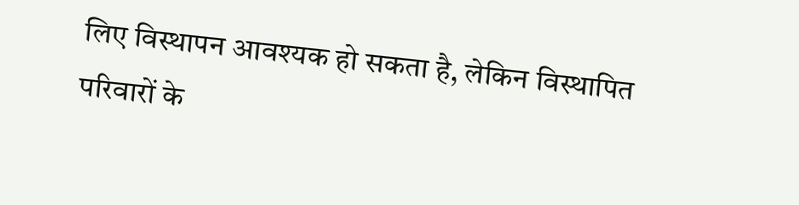लिए विस्थापन आवश्यक हो सकता है, लेकिन विस्थापित परिवारों के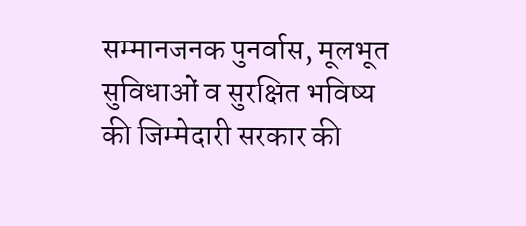सम्मानजनक पुनर्वास, मूलभूत सुविधाओं व सुरक्षित भविष्य की जिम्मेदारी सरकार की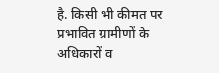है. किसी भी कीमत पर प्रभावित ग्रामीणों के अधिकारों व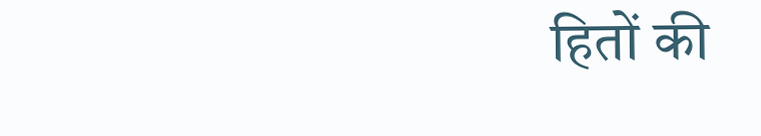हितों की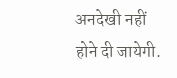अनदेखी नहीं होने दी जायेगी.